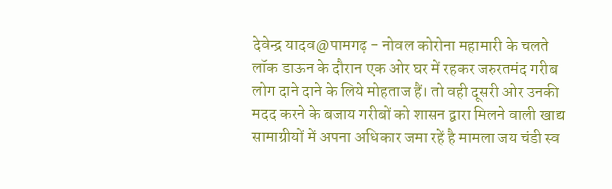देवेन्द्र यादव@पामगढ़ - नोवल कोरोना महामारी के चलते लॉक डाऊन के दौरान एक ओर घर में रहकर जरुरतमंद गरीब लोग दाने दाने के लिये मोहताज हैं। तो वही दूसरी ओर उनकी मदद करने के बजाय गरीबों को शासन द्वारा मिलने वाली खाद्य सामाग्रीयों में अपना अधिकार जमा रहें है मामला जय चंडी स्व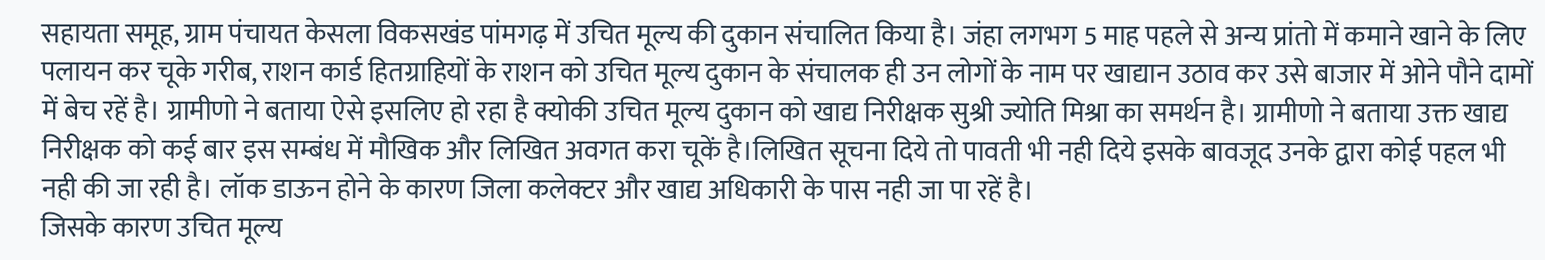सहायता समूह, ग्राम पंचायत केसला विकसखंड पांमगढ़ में उचित मूल्य की दुकान संचालित किया है। जंहा लगभग 5 माह पहले से अन्य प्रांतो में कमाने खाने के लिए पलायन कर चूके गरीब, राशन कार्ड हितग्राहियों के राशन को उचित मूल्य दुकान के संचालक ही उन लोगों के नाम पर खाद्यान उठाव कर उसे बाजार में ओने पौने दामों में बेच रहें है। ग्रामीणो ने बताया ऐसे इसलिए हो रहा है क्योकी उचित मूल्य दुकान को खाद्य निरीक्षक सुश्री ज्योति मिश्रा का समर्थन है। ग्रामीणो ने बताया उक्त खाद्य निरीक्षक को कई बार इस सम्बंध में मौखिक और लिखित अवगत करा चूकें है।लिखित सूचना दिये तो पावती भी नही दिये इसके बावजूद उनके द्वारा कोई पहल भी नही की जा रही है। लॉक डाऊन होने के कारण जिला कलेक्टर और खाद्य अधिकारी के पास नही जा पा रहें है।
जिसके कारण उचित मूल्य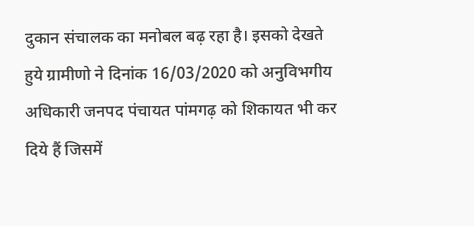दुकान संचालक का मनोबल बढ़ रहा है। इसको देखते हुये ग्रामीणो ने दिनांक 16/03/2020 को अनुविभगीय अधिकारी जनपद पंचायत पांमगढ़ को शिकायत भी कर दिये हैं जिसमें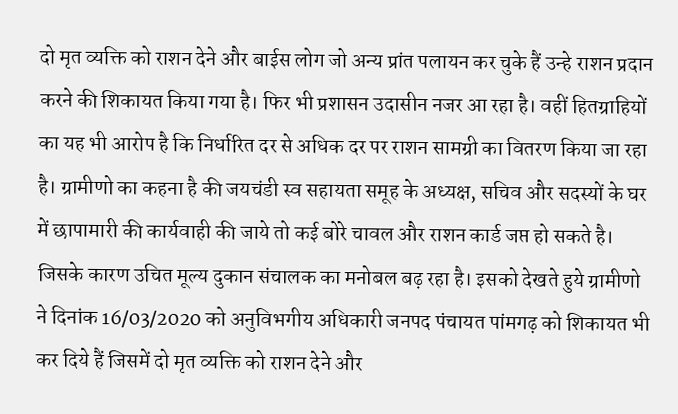दो मृत व्यक्ति को राशन देने और बाईस लोग जो अन्य प्रांत पलायन कर चुके हैं उन्हे राशन प्रदान करने की शिकायत किया गया है। फिर भी प्रशासन उदासीन नजर आ रहा है। वहीं हितग्राहियों का यह भी आरोप है कि निर्धारित दर से अधिक दर पर राशन सामग्री का वितरण किया जा रहा है। ग्रामीणो का कहना है की जयचंडी स्व सहायता समूह के अध्यक्ष, सचिव और सदस्यों के घर में छापामारी की कार्यवाही की जाये तो कई बोरे चावल और राशन कार्ड जप्त हो सकते है।
जिसके कारण उचित मूल्य दुकान संचालक का मनोबल बढ़ रहा है। इसको देखते हुये ग्रामीणो ने दिनांक 16/03/2020 को अनुविभगीय अधिकारी जनपद पंचायत पांमगढ़ को शिकायत भी कर दिये हैं जिसमें दो मृत व्यक्ति को राशन देने और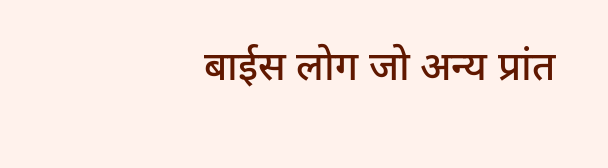बाईस लोग जो अन्य प्रांत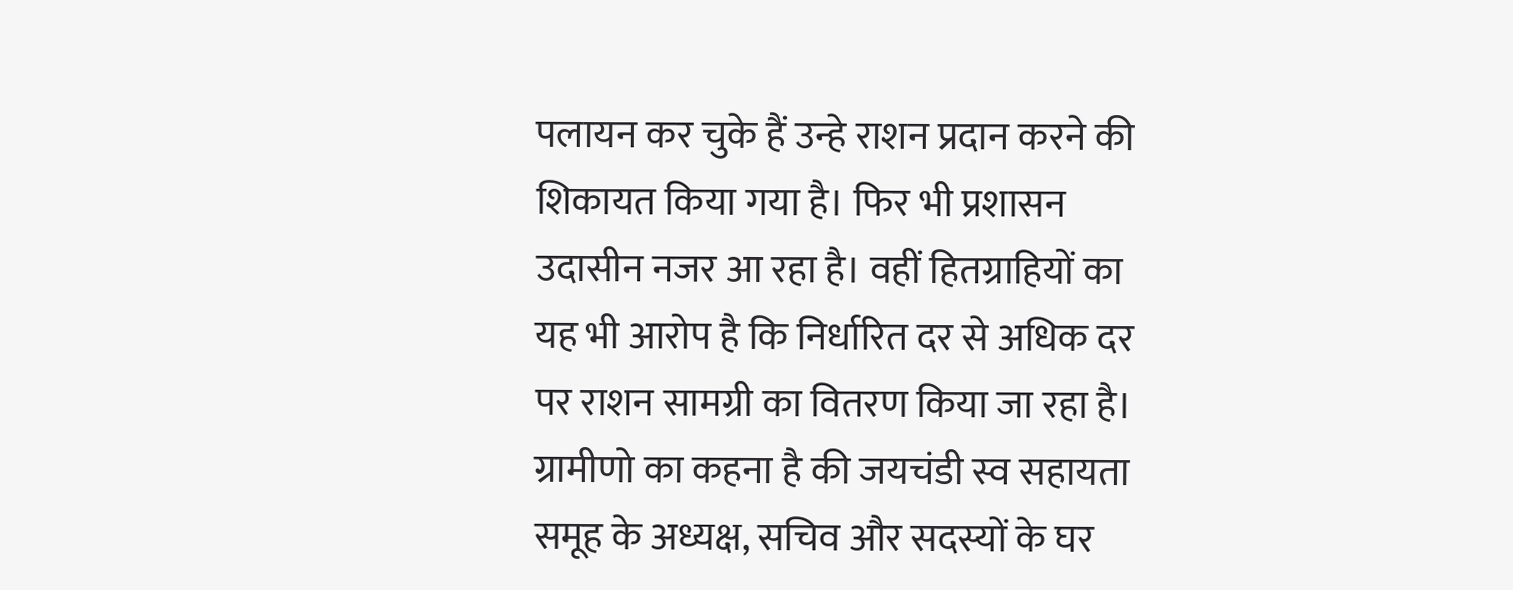पलायन कर चुके हैं उन्हे राशन प्रदान करने की शिकायत किया गया है। फिर भी प्रशासन उदासीन नजर आ रहा है। वहीं हितग्राहियों का यह भी आरोप है कि निर्धारित दर से अधिक दर पर राशन सामग्री का वितरण किया जा रहा है। ग्रामीणो का कहना है की जयचंडी स्व सहायता समूह के अध्यक्ष, सचिव और सदस्यों के घर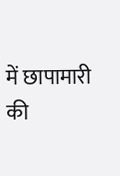में छापामारी की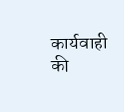कार्यवाही की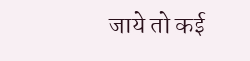जाये तो कई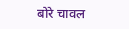बोरे चावल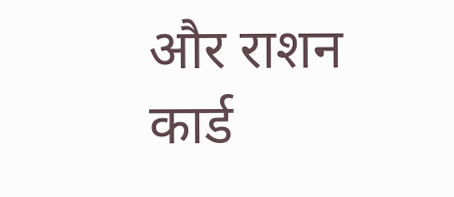और राशन कार्ड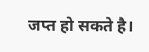जप्त हो सकते है।